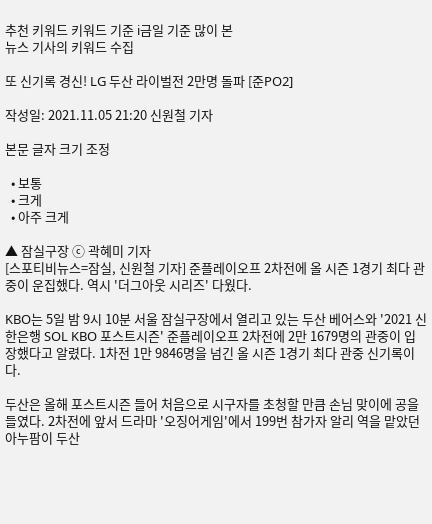추천 키워드 키워드 기준 i금일 기준 많이 본
뉴스 기사의 키워드 수집

또 신기록 경신! LG 두산 라이벌전 2만명 돌파 [준PO2]

작성일: 2021.11.05 21:20 신원철 기자

본문 글자 크기 조정

  • 보통
  • 크게
  • 아주 크게

▲ 잠실구장 ⓒ 곽혜미 기자
[스포티비뉴스=잠실, 신원철 기자] 준플레이오프 2차전에 올 시즌 1경기 최다 관중이 운집했다. 역시 '더그아웃 시리즈' 다웠다.

KBO는 5일 밤 9시 10분 서울 잠실구장에서 열리고 있는 두산 베어스와 '2021 신한은행 SOL KBO 포스트시즌' 준플레이오프 2차전에 2만 1679명의 관중이 입장했다고 알렸다. 1차전 1만 9846명을 넘긴 올 시즌 1경기 최다 관중 신기록이다.

두산은 올해 포스트시즌 들어 처음으로 시구자를 초청할 만큼 손님 맞이에 공을 들였다. 2차전에 앞서 드라마 '오징어게임'에서 199번 참가자 알리 역을 맡았던 아누팜이 두산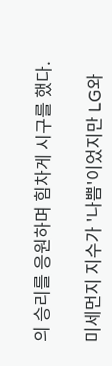의 승리를 응원하며 힘차게 시구를 했다.

미세먼지 지수가 '나쁨'이었지만 LG와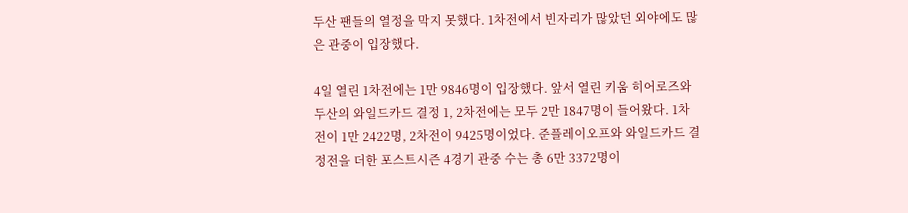두산 팬들의 열정을 막지 못했다. 1차전에서 빈자리가 많았던 외야에도 많은 관중이 입장했다.

4일 열린 1차전에는 1만 9846명이 입장했다. 앞서 열린 키움 히어로즈와 두산의 와일드카드 결정 1, 2차전에는 모두 2만 1847명이 들어왔다. 1차전이 1만 2422명, 2차전이 9425명이었다. 준플레이오프와 와일드카드 결정전을 더한 포스트시즌 4경기 관중 수는 총 6만 3372명이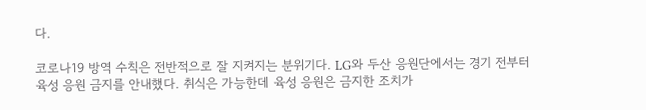다.

코로나19 방역 수칙은 전반적으로 잘 지켜지는 분위기다. LG와 두산 응원단에서는 경기 전부터 육성 응원 금지를 안내했다. 취식은 가능한데 육성 응원은 금지한 조치가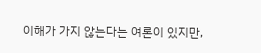이해가 가지 않는다는 여론이 있지만,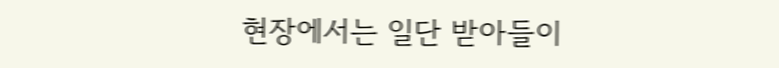현장에서는 일단 받아들이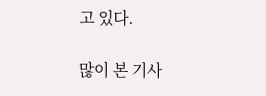고 있다.

많이 본 기사